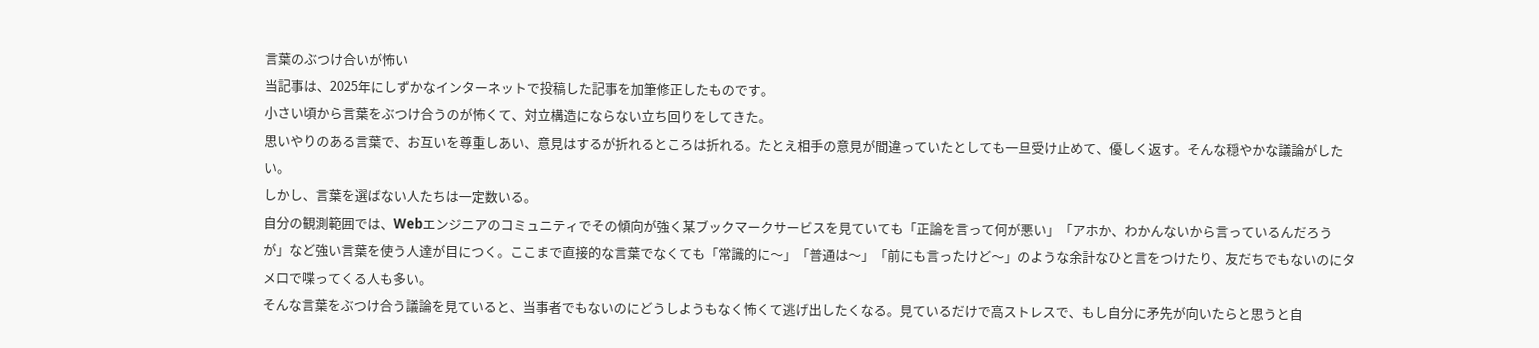言葉のぶつけ合いが怖い
当記事は、2025年にしずかなインターネットで投稿した記事を加筆修正したものです。
小さい頃から言葉をぶつけ合うのが怖くて、対立構造にならない立ち回りをしてきた。
思いやりのある言葉で、お互いを尊重しあい、意見はするが折れるところは折れる。たとえ相手の意見が間違っていたとしても一旦受け止めて、優しく返す。そんな穏やかな議論がしたい。
しかし、言葉を選ばない人たちは一定数いる。
自分の観測範囲では、Webエンジニアのコミュニティでその傾向が強く某ブックマークサービスを見ていても「正論を言って何が悪い」「アホか、わかんないから言っているんだろうが」など強い言葉を使う人達が目につく。ここまで直接的な言葉でなくても「常識的に〜」「普通は〜」「前にも言ったけど〜」のような余計なひと言をつけたり、友だちでもないのにタメ口で喋ってくる人も多い。
そんな言葉をぶつけ合う議論を見ていると、当事者でもないのにどうしようもなく怖くて逃げ出したくなる。見ているだけで高ストレスで、もし自分に矛先が向いたらと思うと自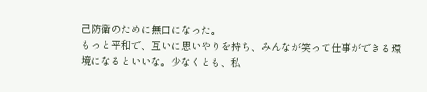己防衛のために無口になった。
もっと平和で、互いに思いやりを持ち、みんなが笑って仕事ができる環境になるといいな。少なくとも、私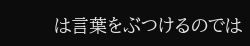は言葉をぶつけるのでは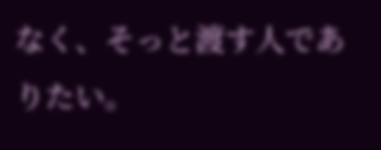なく、そっと渡す人でありたい。